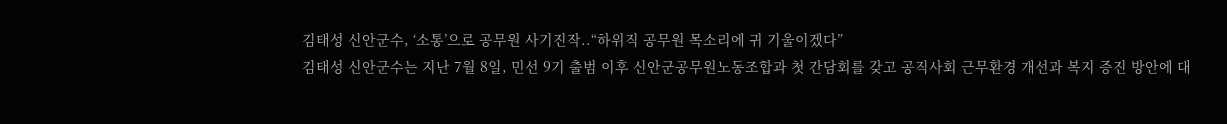김태성 신안군수, ‘소통’으로 공무원 사기진작..“하위직 공무원 목소리에 귀 기울이겠다”
김태성 신안군수는 지난 7월 8일, 민선 9기 출범 이후 신안군공무원노동조합과 첫 간담회를 갖고 공직사회 근무환경 개선과 복지 증진 방안에 대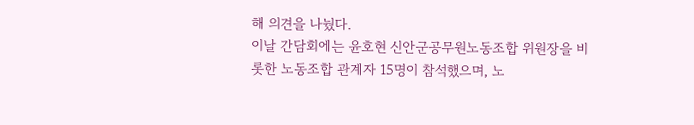해 의견을 나눴다.
이날 간담회에는 윤호현 신안군공무원노동조합 위원장을 비롯한 노동조합 관계자 15명이 참석했으며, 노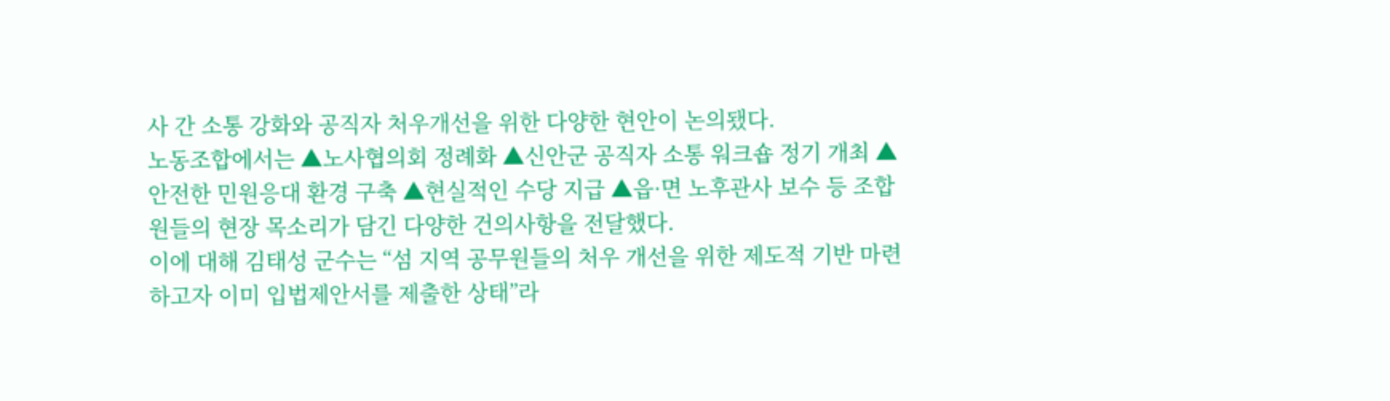사 간 소통 강화와 공직자 처우개선을 위한 다양한 현안이 논의됐다.
노동조합에서는 ▲노사협의회 정례화 ▲신안군 공직자 소통 워크숍 정기 개최 ▲안전한 민원응대 환경 구축 ▲현실적인 수당 지급 ▲읍·면 노후관사 보수 등 조합원들의 현장 목소리가 담긴 다양한 건의사항을 전달했다.
이에 대해 김태성 군수는 “섬 지역 공무원들의 처우 개선을 위한 제도적 기반 마련하고자 이미 입법제안서를 제출한 상태”라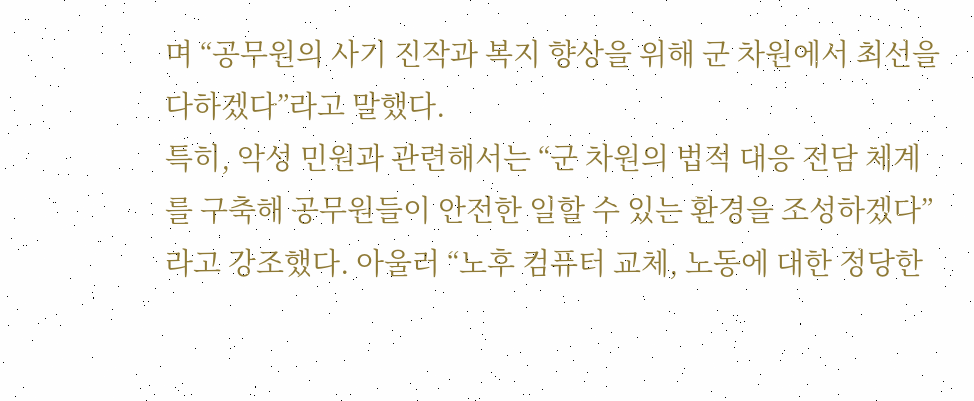며 “공무원의 사기 진작과 복지 향상을 위해 군 차원에서 최선을 다하겠다”라고 말했다.
특히, 악성 민원과 관련해서는 “군 차원의 법적 대응 전담 체계를 구축해 공무원들이 안전한 일할 수 있는 환경을 조성하겠다”라고 강조했다. 아울러 “노후 컴퓨터 교체, 노동에 대한 정당한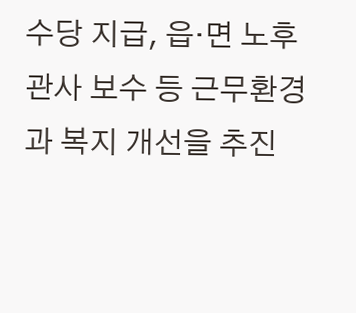수당 지급, 읍·면 노후관사 보수 등 근무환경과 복지 개선을 추진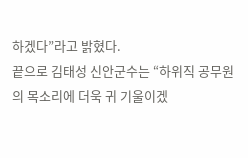하겠다”라고 밝혔다.
끝으로 김태성 신안군수는 “하위직 공무원의 목소리에 더욱 귀 기울이겠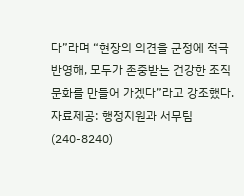다”라며 “현장의 의견을 군정에 적극 반영해, 모두가 존중받는 건강한 조직문화를 만들어 가겠다”라고 강조했다.
자료제공: 행정지원과 서무팀 (240-8240)